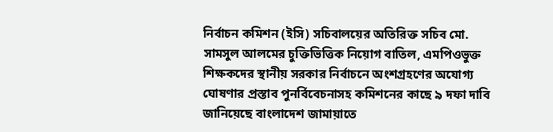নির্বাচন কমিশন (ইসি) সচিবালয়ের অতিরিক্ত সচিব মো. সামসুল আলমের চুক্তিভিত্তিক নিয়োগ বাতিল, এমপিওভুক্ত শিক্ষকদের স্থানীয় সরকার নির্বাচনে অংশগ্রহণের অযোগ্য ঘোষণার প্রস্তাব পুনর্বিবেচনাসহ কমিশনের কাছে ৯ দফা দাবি জানিয়েছে বাংলাদেশ জামায়াতে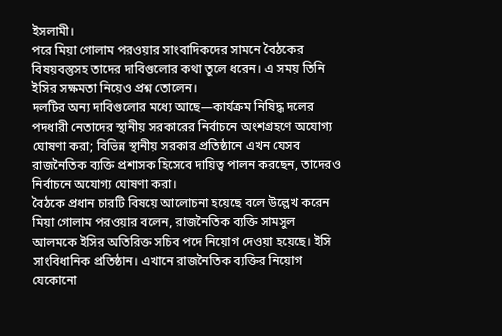ইসলামী।
পরে মিয়া গোলাম পরওয়ার সাংবাদিকদের সামনে বৈঠকের বিষয়বস্তুসহ তাদের দাবিগুলোর কথা তুলে ধরেন। এ সময় তিনি ইসির সক্ষমতা নিয়েও প্রশ্ন তোলেন।
দলটির অন্য দাবিগুলোর মধ্যে আছে—কার্যক্রম নিষিদ্ধ দলের পদধারী নেতাদের স্থানীয় সরকারের নির্বাচনে অংশগ্রহণে অযোগ্য ঘোষণা করা; বিভিন্ন স্থানীয় সরকার প্রতিষ্ঠানে এখন যেসব রাজনৈতিক ব্যক্তি প্রশাসক হিসেবে দায়িত্ব পালন করছেন, তাদেরও নির্বাচনে অযোগ্য ঘোষণা করা।
বৈঠকে প্রধান চারটি বিষয়ে আলোচনা হয়েছে বলে উল্লেখ করেন মিয়া গোলাম পরওয়ার বলেন, রাজনৈতিক ব্যক্তি সামসুল আলমকে ইসির অতিরিক্ত সচিব পদে নিয়োগ দেওয়া হয়েছে। ইসি সাংবিধানিক প্রতিষ্ঠান। এখানে রাজনৈতিক ব্যক্তির নিয়োগ যেকোনো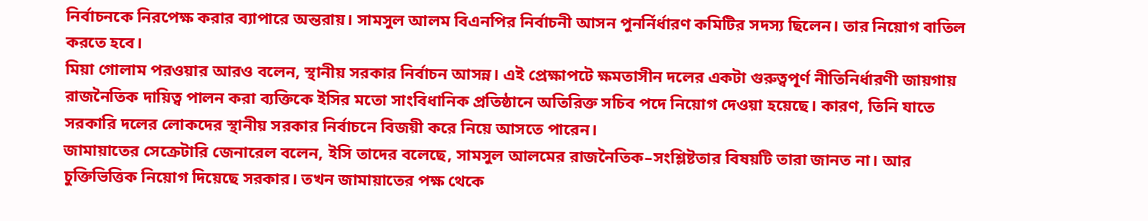নির্বাচনকে নিরপেক্ষ করার ব্যাপারে অন্তরায়। সামসুল আলম বিএনপির নির্বাচনী আসন পুনর্নির্ধারণ কমিটির সদস্য ছিলেন। তার নিয়োগ বাতিল করতে হবে।
মিয়া গোলাম পরওয়ার আরও বলেন, স্থানীয় সরকার নির্বাচন আসন্ন। এই প্রেক্ষাপটে ক্ষমতাসীন দলের একটা গুরুত্বপূর্ণ নীতিনির্ধারণী জায়গায় রাজনৈতিক দায়িত্ব পালন করা ব্যক্তিকে ইসির মতো সাংবিধানিক প্রতিষ্ঠানে অতিরিক্ত সচিব পদে নিয়োগ দেওয়া হয়েছে। কারণ, তিনি যাতে সরকারি দলের লোকদের স্থানীয় সরকার নির্বাচনে বিজয়ী করে নিয়ে আসতে পারেন।
জামায়াতের সেক্রেটারি জেনারেল বলেন, ইসি তাদের বলেছে, সামসুল আলমের রাজনৈতিক–সংশ্লিষ্টতার বিষয়টি তারা জানত না। আর চুক্তিভিত্তিক নিয়োগ দিয়েছে সরকার। তখন জামায়াতের পক্ষ থেকে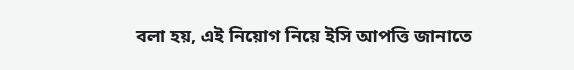বলা হয়, এই নিয়োগ নিয়ে ইসি আপত্তি জানাতে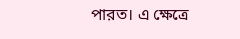পারত। এ ক্ষেত্রে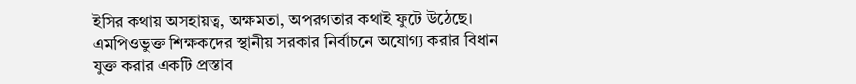ইসির কথায় অসহায়ত্ব, অক্ষমতা, অপরগতার কথাই ফুটে উঠেছে।
এমপিওভুক্ত শিক্ষকদের স্থানীয় সরকার নির্বাচনে অযোগ্য করার বিধান যুক্ত করার একটি প্রস্তাব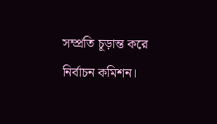সম্প্রতি চূড়ান্ত করে নির্বাচন কমিশন।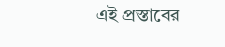এই প্রস্তাবের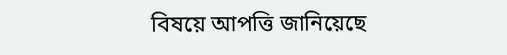বিষয়ে আপত্তি জানিয়েছে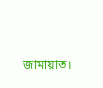জামায়াত।